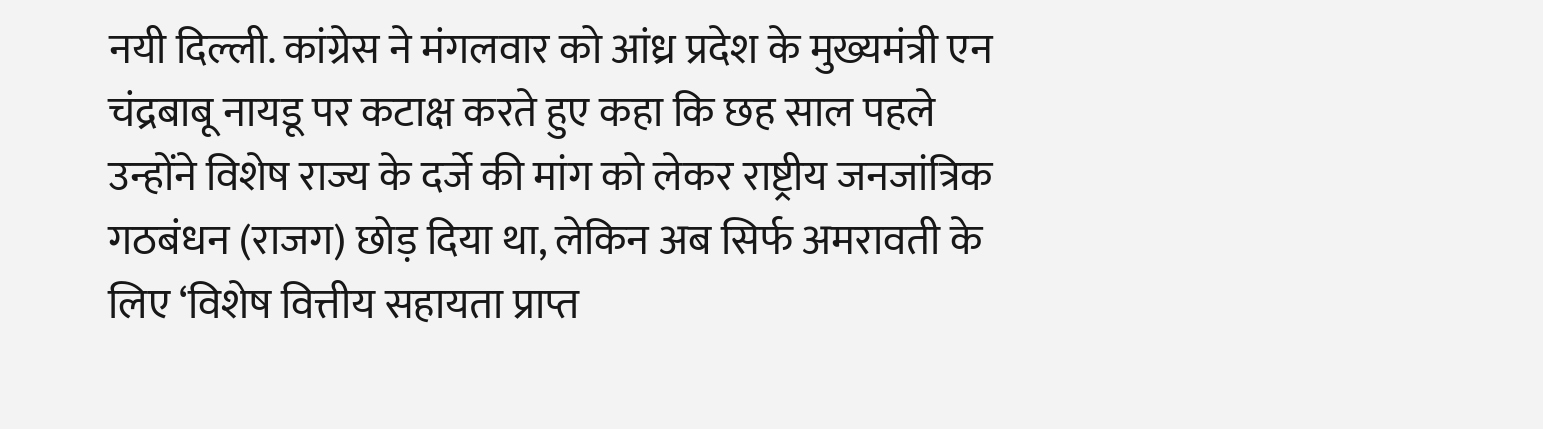नयी दिल्ली. कांग्रेस ने मंगलवार को आंध्र प्रदेश के मुख्यमंत्री एन चंद्रबाबू नायडू पर कटाक्ष करते हुए कहा कि छह साल पहले उन्होंने विशेष राज्य के दर्जे की मांग को लेकर राष्ट्रीय जनजांत्रिक गठबंधन (राजग) छोड़ दिया था, लेकिन अब सिर्फ अमरावती के लिए ‘विशेष वित्तीय सहायता प्राप्त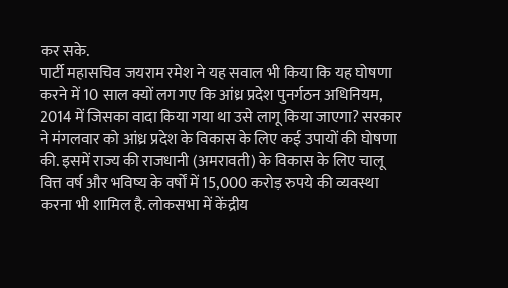कर सके.
पार्टी महासचिव जयराम रमेश ने यह सवाल भी किया कि यह घोषणा करने में 10 साल क्यों लग गए कि आंध्र प्रदेश पुनर्गठन अधिनियम, 2014 में जिसका वादा किया गया था उसे लागू किया जाएगा? सरकार ने मंगलवार को आंध्र प्रदेश के विकास के लिए कई उपायों की घोषणा की. इसमें राज्य की राजधानी (अमरावती) के विकास के लिए चालू वित्त वर्ष और भविष्य के वर्षों में 15,000 करोड़ रुपये की व्यवस्था करना भी शामिल है. लोकसभा में केंद्रीय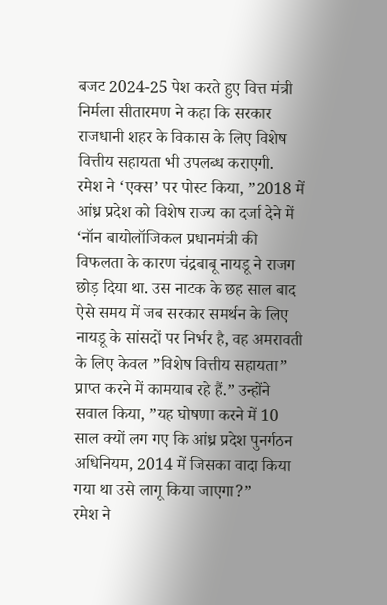बजट 2024-25 पेश करते हुए वित्त मंत्री निर्मला सीतारमण ने कहा कि सरकार राजधानी शहर के विकास के लिए विशेष वित्तीय सहायता भी उपलब्ध कराएगी.
रमेश ने ‘एक्स’ पर पोस्ट किया, ”2018 में आंध्र प्रदेश को विशेष राज्य का दर्जा देने में ‘नॉन बायोलॉजिकल प्रधानमंत्री की विफलता के कारण चंद्रबाबू नायडू ने राजग छोड़ दिया था. उस नाटक के छह साल बाद ऐसे समय में जब सरकार समर्थन के लिए नायडू के सांसदों पर निर्भर है, वह अमरावती के लिए केवल ”विशेष वित्तीय सहायता” प्राप्त करने में कामयाब रहे हैं.” उन्होंने सवाल किया, ”यह घोषणा करने में 10 साल क्यों लग गए कि आंध्र प्रदेश पुनर्गठन अधिनियम, 2014 में जिसका वादा किया गया था उसे लागू किया जाएगा?”
रमेश ने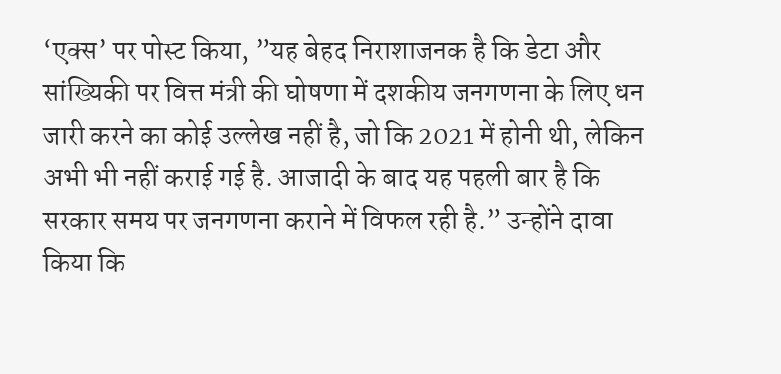‘एक्स’ पर पोस्ट किया, ”यह बेहद निराशाजनक है कि डेटा और सांख्यिकी पर वित्त मंत्री की घोषणा में दशकीय जनगणना के लिए धन जारी करने का कोई उल्लेख नहीं है, जो कि 2021 में होनी थी, लेकिन अभी भी नहीं कराई गई है. आजादी के बाद यह पहली बार है कि सरकार समय पर जनगणना कराने में विफल रही है.” उन्होंने दावा किया कि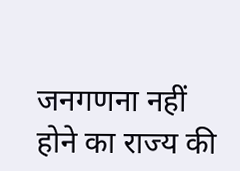जनगणना नहीं होने का राज्य की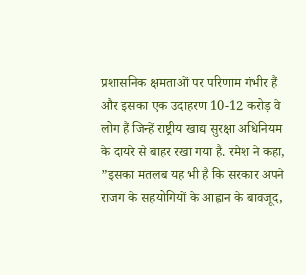प्रशासनिक क्षमताओं पर परिणाम गंभीर हैं और इसका एक उदाहरण 10-12 करोड़ वे लोग हैं जिन्हें राष्ट्रीय खाद्य सुरक्षा अधिनियम के दायरे से बाहर रखा गया है. रमेश ने कहा, ”इसका मतलब यह भी है कि सरकार अपने राजग के सहयोगियों के आह्वान के बावजूद,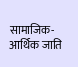सामाजिक-आर्थिक जाति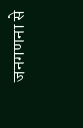जनगणना से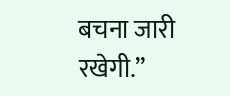बचना जारी रखेगी.”